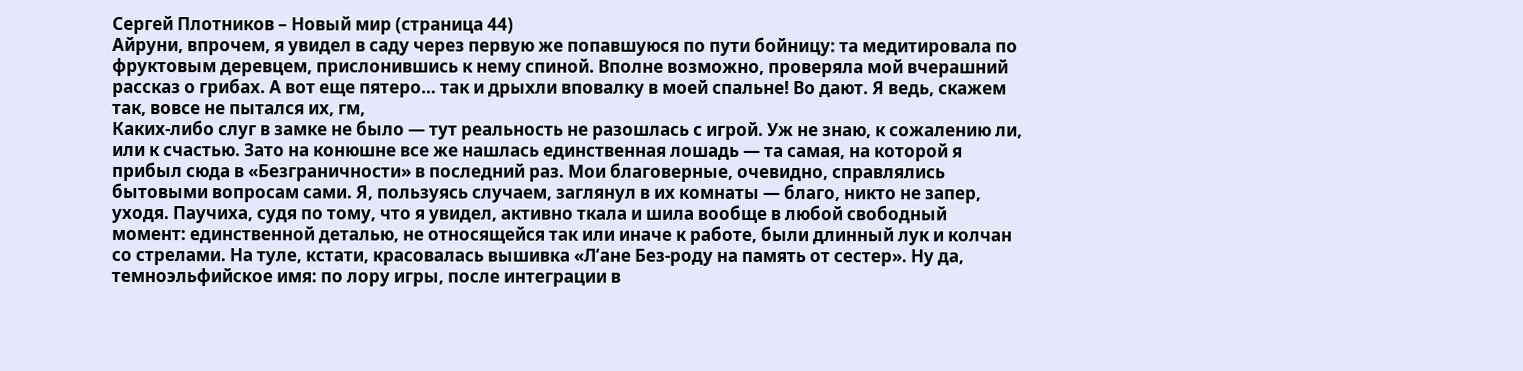Сергей Плотников – Новый мир (страница 44)
Айруни, впрочем, я увидел в саду через первую же попавшуюся по пути бойницу: та медитировала по фруктовым деревцем, прислонившись к нему спиной. Вполне возможно, проверяла мой вчерашний рассказ о грибах. А вот еще пятеро… так и дрыхли вповалку в моей спальне! Во дают. Я ведь, скажем так, вовсе не пытался их, гм,
Каких-либо слуг в замке не было — тут реальность не разошлась с игрой. Уж не знаю, к сожалению ли, или к счастью. Зато на конюшне все же нашлась единственная лошадь — та самая, на которой я прибыл сюда в «Безграничности» в последний раз. Мои благоверные, очевидно, справлялись бытовыми вопросам сами. Я, пользуясь случаем, заглянул в их комнаты — благо, никто не запер, уходя. Паучиха, судя по тому, что я увидел, активно ткала и шила вообще в любой свободный момент: единственной деталью, не относящейся так или иначе к работе, были длинный лук и колчан со стрелами. На туле, кстати, красовалась вышивка «Л’ане Без-роду на память от сестер». Ну да, темноэльфийское имя: по лору игры, после интеграции в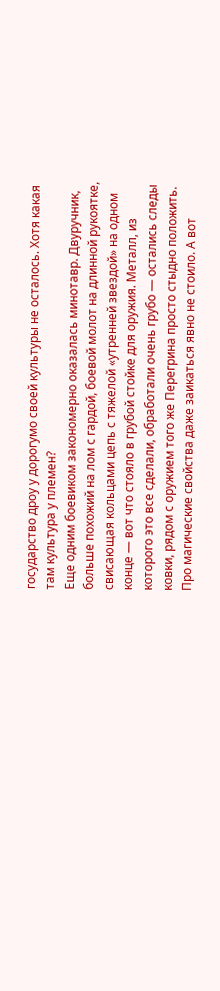государство дроу у дорогумо своей культуры не осталось. Хотя какая там культура у племен?
Еще одним боевиком закономерно оказалась минотавр. Двуручник, больше похожий на лом с гардой, боевой молот на длинной рукоятке, свисающая кольцами цепь с тяжелой «утренней звездой» на одном конце — вот что стояло в грубой стойке для оружия. Металл, из которого это все сделали, обработали очень грубо — остались следы ковки, рядом с оружием того же Перегрина просто стыдно положить. Про магические свойства даже заикаться явно не стоило. А вот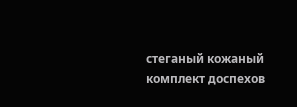стеганый кожаный комплект доспехов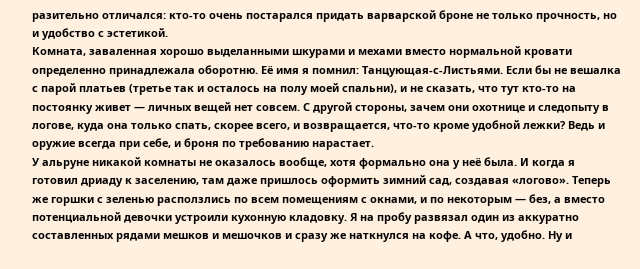разительно отличался: кто-то очень постарался придать варварской броне не только прочность, но и удобство с эстетикой.
Комната, заваленная хорошо выделанными шкурами и мехами вместо нормальной кровати определенно принадлежала оборотню. Её имя я помнил: Танцующая-с-Листьями. Если бы не вешалка с парой платьев (третье так и осталось на полу моей спальни), и не сказать, что тут кто-то на постоянку живет — личных вещей нет совсем. С другой стороны, зачем они охотнице и следопыту в логове, куда она только спать, скорее всего, и возвращается, что-то кроме удобной лежки? Ведь и оружие всегда при себе, и броня по требованию нарастает.
У альруне никакой комнаты не оказалось вообще, хотя формально она у неё была. И когда я готовил дриаду к заселению, там даже пришлось оформить зимний сад, создавая «логово». Теперь же горшки с зеленью расползлись по всем помещениям с окнами, и по некоторым — без, а вместо потенциальной девочки устроили кухонную кладовку. Я на пробу развязал один из аккуратно составленных рядами мешков и мешочков и сразу же наткнулся на кофе. А что, удобно. Ну и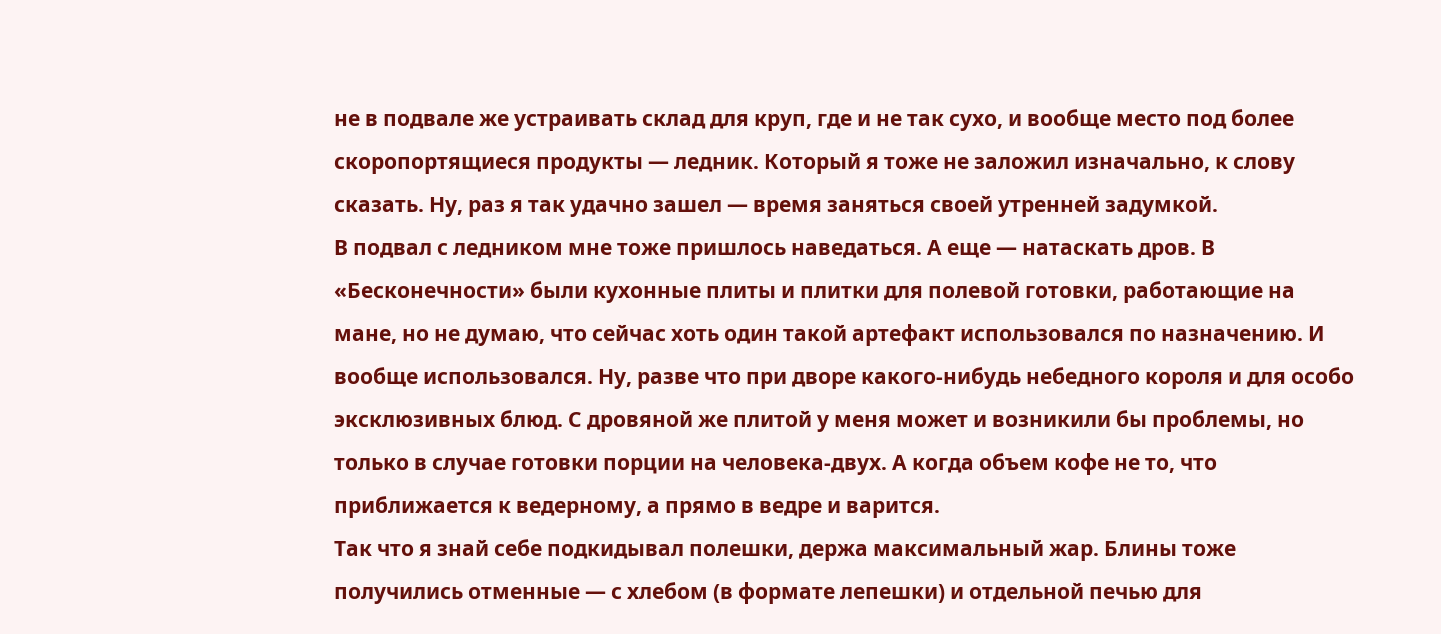не в подвале же устраивать склад для круп, где и не так сухо, и вообще место под более скоропортящиеся продукты — ледник. Который я тоже не заложил изначально, к слову сказать. Ну, раз я так удачно зашел — время заняться своей утренней задумкой.
В подвал с ледником мне тоже пришлось наведаться. А еще — натаскать дров. В «Бесконечности» были кухонные плиты и плитки для полевой готовки, работающие на мане, но не думаю, что сейчас хоть один такой артефакт использовался по назначению. И вообще использовался. Ну, разве что при дворе какого-нибудь небедного короля и для особо эксклюзивных блюд. С дровяной же плитой у меня может и возникили бы проблемы, но только в случае готовки порции на человека-двух. А когда объем кофе не то, что приближается к ведерному, а прямо в ведре и варится.
Так что я знай себе подкидывал полешки, держа максимальный жар. Блины тоже получились отменные — с хлебом (в формате лепешки) и отдельной печью для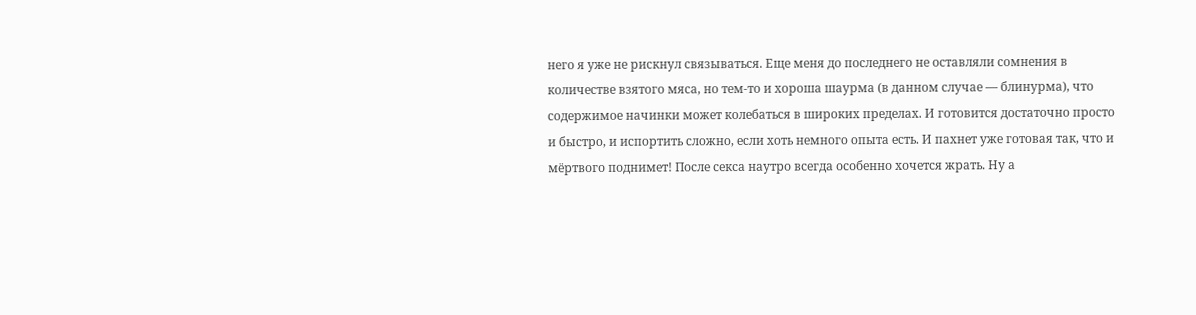него я уже не рискнул связываться. Еще меня до последнего не оставляли сомнения в количестве взятого мяса, но тем-то и хороша шаурма (в данном случае — блинурма), что содержимое начинки может колебаться в широких пределах. И готовится достаточно просто и быстро, и испортить сложно, если хоть немного опыта есть. И пахнет уже готовая так, что и мёртвого поднимет! После секса наутро всегда особенно хочется жрать. Ну а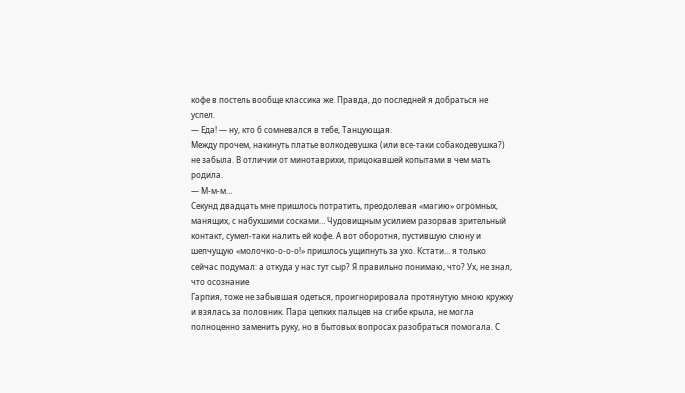кофе в постель вообще классика же. Правда, до последней я добраться не успел.
— Еда! — ну, кто б сомневался в тебе, Танцующая.
Между прочем, накинуть платье волкодевушка (или все-таки собакодевушка?) не забыла. В отличии от минотаврихи, прицокавшей копытами в чем мать родила.
— М-м-м…
Секунд двадцать мне пришлось потратить, преодолевая «магию» огромных, манящих, с набухшими сосками… Чудовищным усилием разорвав зрительный контакт, сумел-таки налить ей кофе. А вот оборотня, пустившую слюну и шепчущую «молочко-о-о-о!» пришлось ущипнуть за ухо. Кстати… я только сейчас подумал: а откуда у нас тут сыр? Я правильно понимаю, что? Ух, не знал, что осознание
Гарпия, тоже не забывшая одеться, проигнорировала протянутую мною кружку и взялась за половник. Пара цепких пальцев на сгибе крыла, не могла полноценно заменить руку, но в бытовых вопросах разобраться помогала. С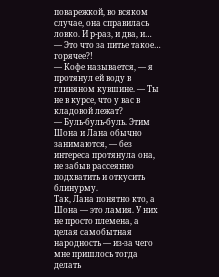поварежкой, во всяком случае, она справилась ловко. И р-раз, и два, и…
— Это что за питье такое… горячее?!
— Кофе называется, — я протянул ей воду в глиняном кувшине. — Ты не в курсе, что у вас в кладовой лежат?
— Буль-буль-буль. Этим Шона и Лана обычно занимаются, — без интереса протянула она, не забыв рассеянно подхватить и откусить блинурму.
Так, Лана понятно кто, а Шона — это ламия. У них не просто племена, а целая самобытная народность — из-за чего мне пришлось тогда делать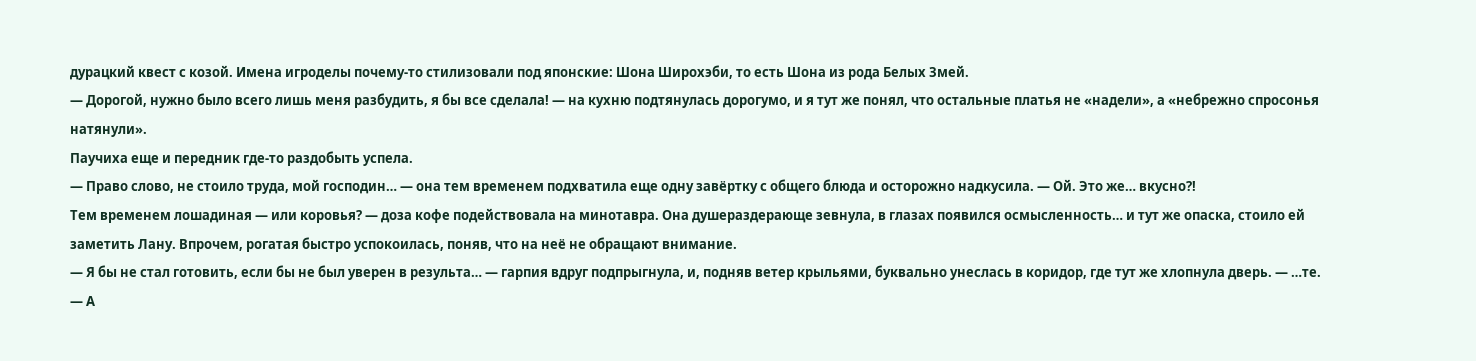дурацкий квест с козой. Имена игроделы почему-то стилизовали под японские: Шона Широхэби, то есть Шона из рода Белых Змей.
— Дорогой, нужно было всего лишь меня разбудить, я бы все сделала! — на кухню подтянулась дорогумо, и я тут же понял, что остальные платья не «надели», а «небрежно спросонья натянули».
Паучиха еще и передник где-то раздобыть успела.
— Право слово, не стоило труда, мой господин… — она тем временем подхватила еще одну завёртку с общего блюда и осторожно надкусила. — Ой. Это же… вкусно?!
Тем временем лошадиная — или коровья? — доза кофе подействовала на минотавра. Она душераздерающе зевнула, в глазах появился осмысленность… и тут же опаска, стоило ей заметить Лану. Впрочем, рогатая быстро успокоилась, поняв, что на неё не обращают внимание.
— Я бы не стал готовить, если бы не был уверен в результа… — гарпия вдруг подпрыгнула, и, подняв ветер крыльями, буквально унеслась в коридор, где тут же хлопнула дверь. — …те.
— А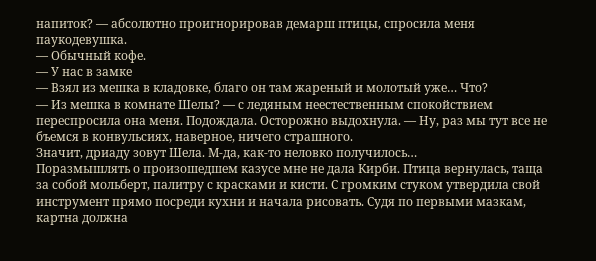напиток? — абсолютно проигнорировав демарш птицы, спросила меня паукодевушка.
— Обычный кофе.
— У нас в замке
— Взял из мешка в кладовке, благо он там жареный и молотый уже… Что?
— Из мешка в комнате Шелы? — с ледяным неестественным спокойствием переспросила она меня. Подождала. Осторожно выдохнула. — Ну, раз мы тут все не бъемся в конвульсиях, наверное, ничего страшного.
Значит, дриаду зовут Шела. М-да, как-то неловко получилось…
Поразмышлять о произошедшем казусе мне не дала Кирби. Птица вернулась, таща за собой мольберт, палитру с красками и кисти. С громким стуком утвердила свой инструмент прямо посреди кухни и начала рисовать. Судя по первыми мазкам, картна должна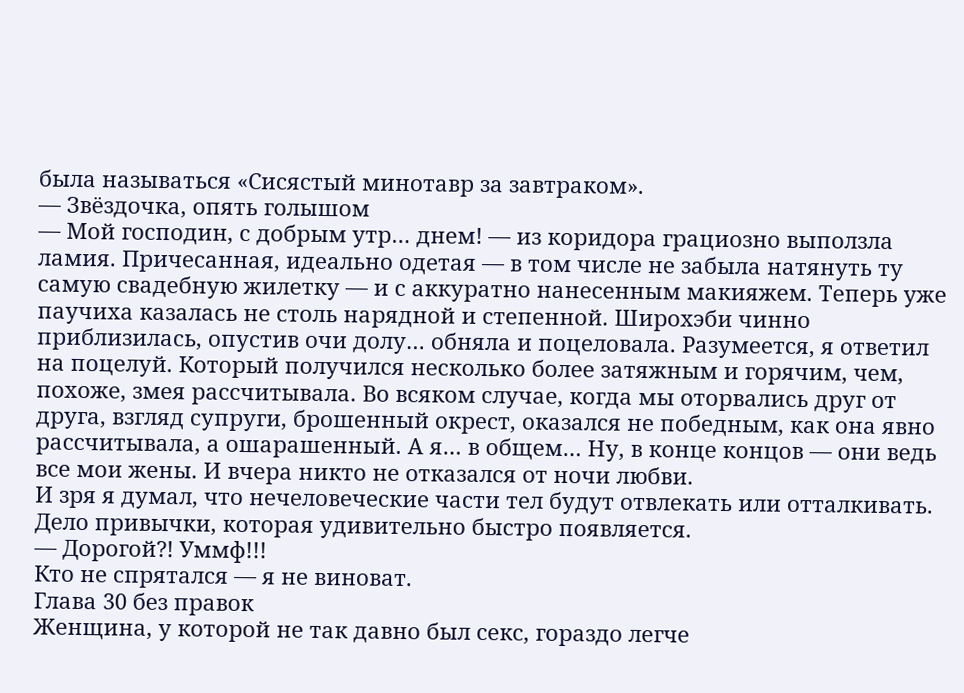была называться «Сисястый минотавр за завтраком».
— Звёздочка, опять голышом
— Мой господин, с добрым утр… днем! — из коридора грациозно выползла ламия. Причесанная, идеально одетая — в том числе не забыла натянуть ту самую свадебную жилетку — и с аккуратно нанесенным макияжем. Теперь уже паучиха казалась не столь нарядной и степенной. Широхэби чинно приблизилась, опустив очи долу… обняла и поцеловала. Разумеется, я ответил на поцелуй. Который получился несколько более затяжным и горячим, чем, похоже, змея рассчитывала. Во всяком случае, когда мы оторвались друг от друга, взгляд супруги, брошенный окрест, оказался не победным, как она явно рассчитывала, а ошарашенный. А я… в общем… Ну, в конце концов — они ведь все мои жены. И вчера никто не отказался от ночи любви.
И зря я думал, что нечеловеческие части тел будут отвлекать или отталкивать. Дело привычки, которая удивительно быстро появляется.
— Дорогой?! Уммф!!!
Кто не спрятался — я не виноват.
Глава 30 без правок
Женщина, у которой не так давно был секс, гораздо легче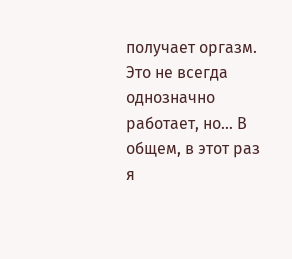получает оргазм. Это не всегда однозначно работает, но… В общем, в этот раз я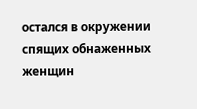остался в окружении спящих обнаженных женщин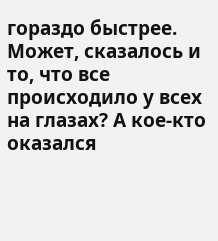гораздо быстрее. Может, сказалось и то, что все происходило у всех на глазах? А кое-кто оказался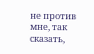не против мне, так сказать,